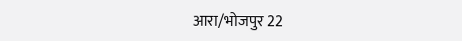आरा/भोजपुर 22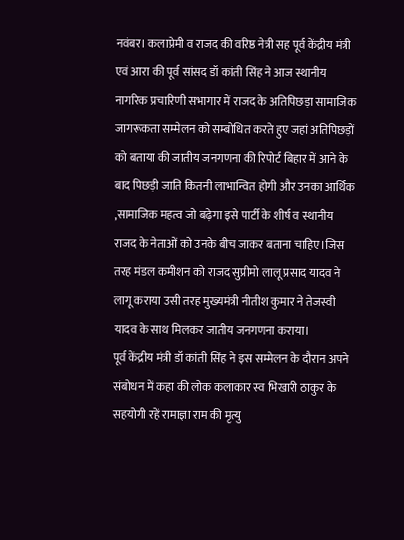नवंबर। कलाप्रेमी व राजद की वरिष्ठ नेत्री सह पूर्व केंद्रीय मंत्री एवं आरा की पूर्व सांसद डॉ कांती सिंह ने आज स्थानीय नागरिक प्रचारिणी सभागार में राजद के अतिपिछड़ा सामाजिक जागरूकता सम्मेलन को सम्बोधित करते हुए जहां अतिपिछड़ों को बताया की जातीय जनगणना की रिपोर्ट बिहार में आने के बाद पिछड़ी जाति कितनी लाभान्वित होगी और उनका आर्थिक ,सामाजिक महत्व जो बढ़ेगा इसे पार्टी के शीर्ष व स्थानीय राजद के नेताओं को उनके बीच जाकर बताना चाहिए।जिस तरह मंडल कमीशन को राजद सुप्रीमो लालू प्रसाद यादव ने लागू कराया उसी तरह मुख्यमंत्री नीतीश कुमार ने तेजस्वी यादव के साथ मिलकर जातीय जनगणना कराया।
पूर्व केंद्रीय मंत्री डॉ कांती सिंह ने इस सम्मेलन के दौरान अपने संबोधन में कहा की लोक कलाकार स्व भिखारी ठाकुर के सहयोगी रहें रामाज्ञा राम की मृत्यु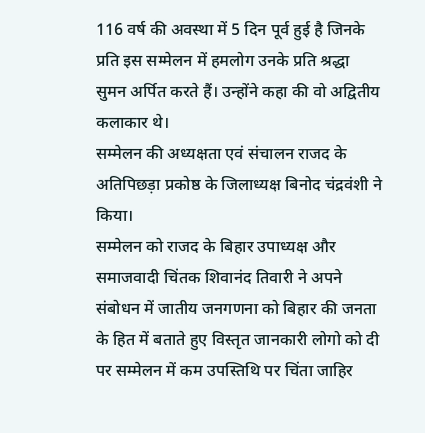116 वर्ष की अवस्था में 5 दिन पूर्व हुई है जिनके प्रति इस सम्मेलन में हमलोग उनके प्रति श्रद्धा सुमन अर्पित करते हैं। उन्होंने कहा की वो अद्वितीय कलाकार थे।
सम्मेलन की अध्यक्षता एवं संचालन राजद के अतिपिछड़ा प्रकोष्ठ के जिलाध्यक्ष बिनोद चंद्रवंशी ने किया।
सम्मेलन को राजद के बिहार उपाध्यक्ष और समाजवादी चिंतक शिवानंद तिवारी ने अपने संबोधन में जातीय जनगणना को बिहार की जनता के हित में बताते हुए विस्तृत जानकारी लोगो को दी पर सम्मेलन में कम उपस्तिथि पर चिंता जाहिर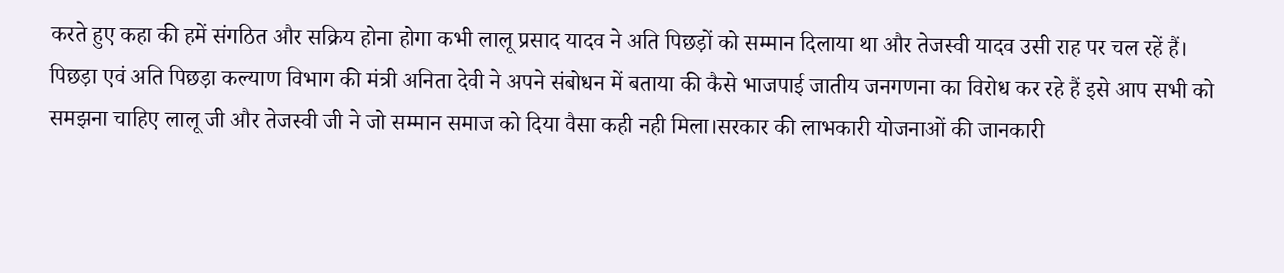करते हुए कहा की हमें संगठित और सक्रिय होना होगा कभी लालू प्रसाद यादव ने अति पिछड़ों को सम्मान दिलाया था और तेजस्वी यादव उसी राह पर चल रहें हैं।
पिछड़ा एवं अति पिछड़ा कल्याण विभाग की मंत्री अनिता देवी ने अपने संबोधन में बताया की कैसे भाजपाई जातीय जनगणना का विरोध कर रहे हैं इसे आप सभी को समझना चाहिए लालू जी और तेजस्वी जी ने जो सम्मान समाज को दिया वैसा कही नही मिला।सरकार की लाभकारी योजनाओं की जानकारी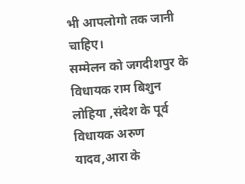भी आपलोगो तक जानी चाहिए।
सम्मेलन को जगदीशपुर के विधायक राम बिशुन लोहिया ,संदेश के पूर्व विधायक अरुण यादव,आरा के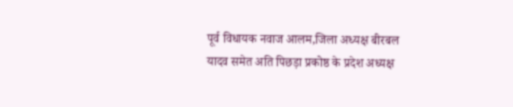पूर्व विधायक नवाज आलम,जिला अध्यक्ष बीरबल यादव समेत अति पिछड़ा प्रकोष्ठ के प्रदेश अध्यक्ष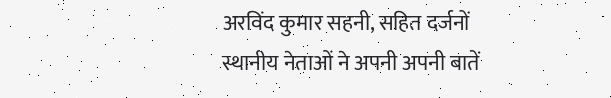अरविंद कुमार सहनी, सहित दर्जनों स्थानीय नेताओं ने अपनी अपनी बातें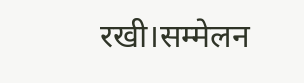रखी।सम्मेलन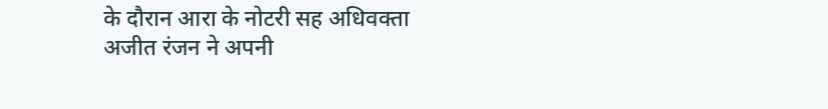के दौरान आरा के नोटरी सह अधिवक्ता अजीत रंजन ने अपनी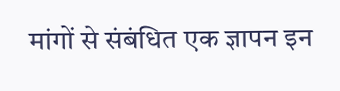मांगों से संबंधित एक ज्ञापन इन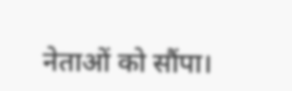नेताओं को सौंपा।